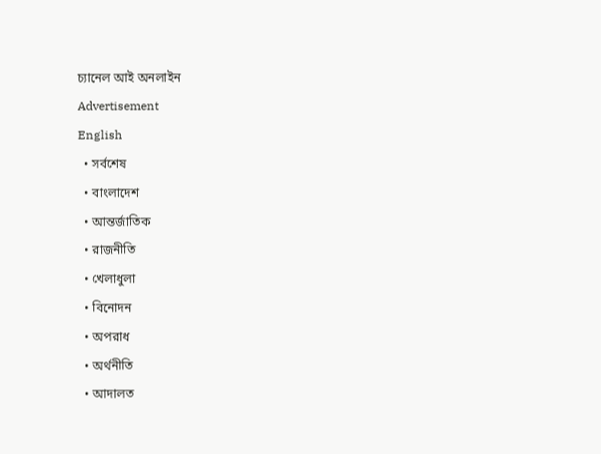চ্যানেল আই অনলাইন
Advertisement
English
  • সর্বশেষ
  • বাংলাদেশ
  • আন্তর্জাতিক
  • রাজনীতি
  • খেলাধুলা
  • বিনোদন
  • অপরাধ
  • অর্থনীতি
  • আদালত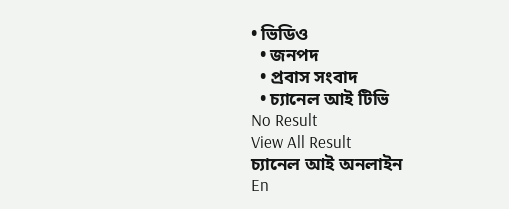• ভিডিও
  • জনপদ
  • প্রবাস সংবাদ
  • চ্যানেল আই টিভি
No Result
View All Result
চ্যানেল আই অনলাইন
En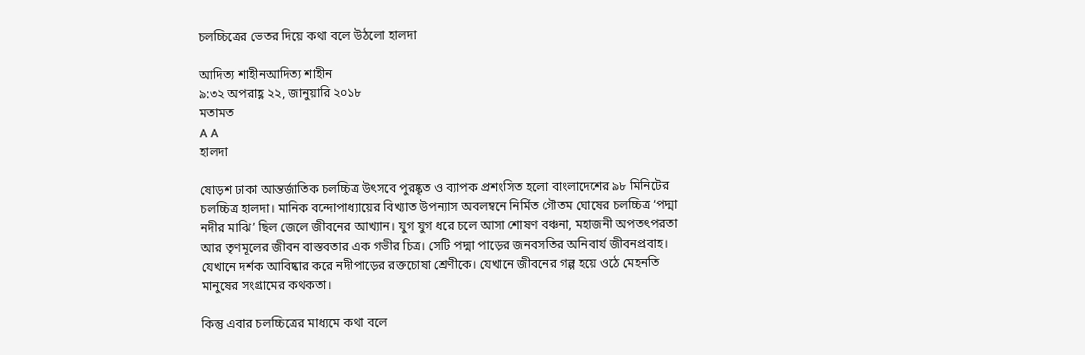চলচ্চিত্রের ভেতর দিয়ে কথা বলে উঠলো হালদা

আদিত্য শাহীনআদিত্য শাহীন
৯:৩২ অপরাহ্ণ ২২, জানুয়ারি ২০১৮
মতামত
A A
হালদা

ষোড়শ ঢাকা আন্তর্জাতিক চলচ্চিত্র উৎসবে পুরষ্কৃত ও ব্যাপক প্রশংসিত হলো বাংলাদেশের ৯৮ মিনিটের চলচ্চিত্র হালদা। মানিক বন্দোপাধ্যায়ের বিখ্যাত উপন্যাস অবলম্বনে নির্মিত গৌতম ঘোষের চলচ্চিত্র ‘পদ্মা নদীর মাঝি’ ছিল জেলে জীবনের আখ্যান। যুগ যুগ ধরে চলে আসা শোষণ বঞ্চনা, মহাজনী অপতৎপরতা আর তৃণমূলের জীবন বাস্তবতার এক গভীর চিত্র। সেটি পদ্মা পাড়ের জনবসতির অনিবার্য জীবনপ্রবাহ। যেখানে দর্শক আবিষ্কার করে নদীপাড়ের রক্তচোষা শ্রেণীকে। যেখানে জীবনের গল্প হয়ে ওঠে মেহনতি মানুষের সংগ্রামের কথকতা।

কিন্তু এবার চলচ্চিত্রের মাধ্যমে কথা বলে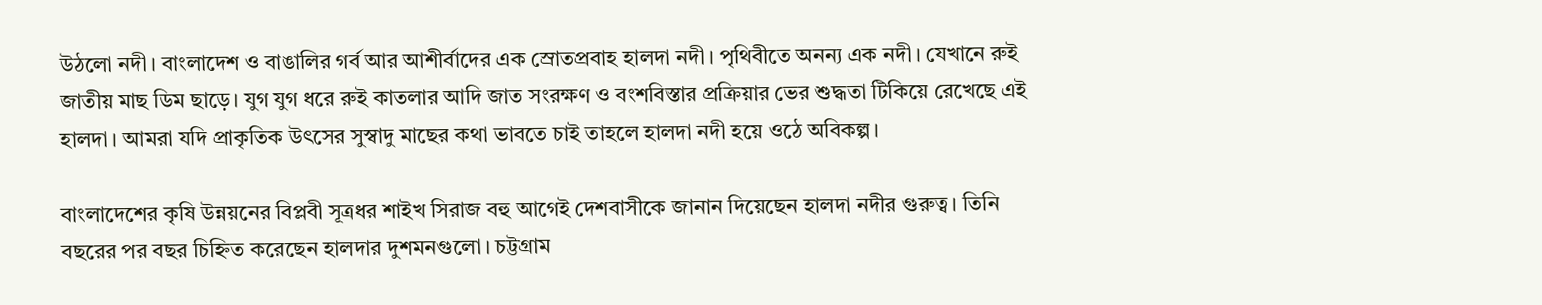উঠলো নদী। বাংলাদেশ ও বাঙালির গর্ব আর আশীর্বাদের এক স্রোতপ্রবাহ হালদা নদী। পৃথিবীতে অনন্য এক নদী। যেখানে রুই জাতীয় মাছ ডিম ছাড়ে। যুগ যুগ ধরে রুই কাতলার আদি জাত সংরক্ষণ ও বংশবিস্তার প্রক্রিয়ার ভের শুদ্ধতা টিকিয়ে রেখেছে এই হালদা। আমরা যদি প্রাকৃতিক উৎসের সুস্বাদু মাছের কথা ভাবতে চাই তাহলে হালদা নদী হয়ে ওঠে অবিকল্প।

বাংলাদেশের কৃষি উন্নয়নের বিপ্লবী সূত্রধর শাইখ সিরাজ বহু আগেই দেশবাসীকে জানান দিয়েছেন হালদা নদীর গুরুত্ব। তিনি বছরের পর বছর চিহ্নিত করেছেন হালদার দুশমনগুলো। চট্টগ্রাম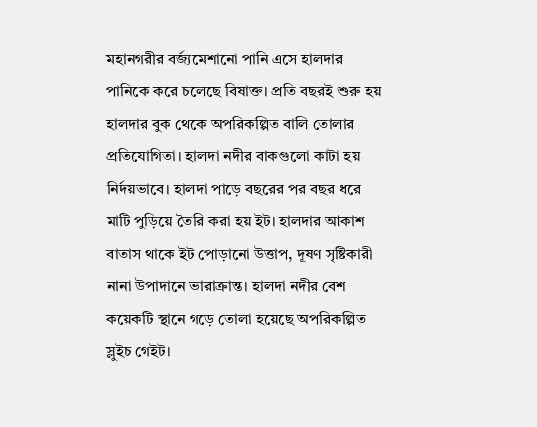মহানগরীর বর্জ্যমেশানো পানি এসে হালদার পানিকে করে চলেছে বিষাক্ত। প্রতি বছরই শুরু হয় হালদার বুক থেকে অপরিকল্পিত বালি তোলার প্রতিযোগিতা। হালদা নদীর বাকগুলো কাটা হয় নির্দয়ভাবে। হালদা পাড়ে বছরের পর বছর ধরে মাটি পুড়িয়ে তৈরি করা হয় ইট। হালদার আকাশ বাতাস থাকে ইট পোড়ানো উত্তাপ, দূষণ সৃষ্টিকারী নানা উপাদানে ভারাক্রান্ত। হালদা নদীর বেশ কয়েকটি স্থানে গড়ে তোলা হয়েছে অপরিকল্পিত স্লুইচ গেইট।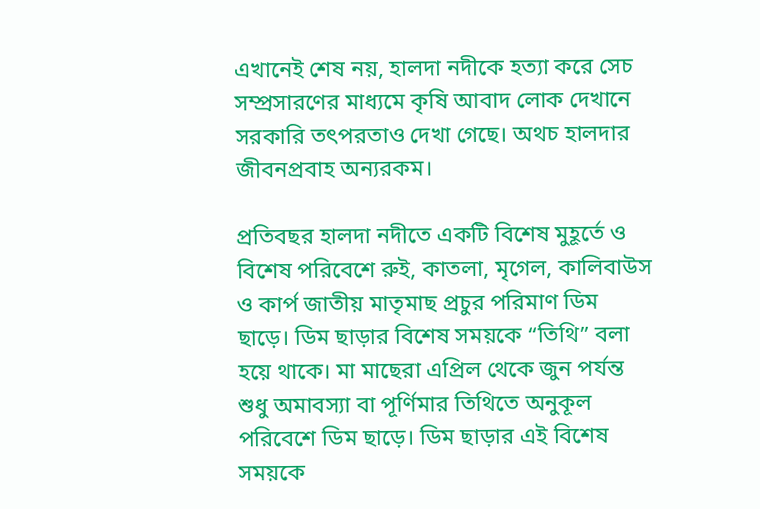এখানেই শেষ নয়, হালদা নদীকে হত্যা করে সেচ সম্প্রসারণের মাধ্যমে কৃষি আবাদ লোক দেখানে সরকারি তৎপরতাও দেখা গেছে। অথচ হালদার জীবনপ্রবাহ অন্যরকম।

প্রতিবছর হালদা নদীতে একটি বিশেষ মুহূর্তে ও বিশেষ পরিবেশে রুই, কাতলা, মৃগেল, কালিবাউস ও কার্প জাতীয় মাতৃমাছ প্রচুর পরিমাণ ডিম ছাড়ে। ডিম ছাড়ার বিশেষ সময়কে “তিথি” বলা হয়ে থাকে। মা মাছেরা এপ্রিল থেকে জুন পর্যন্ত শুধু অমাবস্যা বা পূর্ণিমার তিথিতে অনুকূল পরিবেশে ডিম ছাড়ে। ডিম ছাড়ার এই বিশেষ সময়কে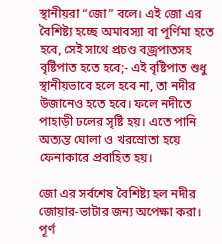স্থানীয়রা “জো” বলে। এই জো এর বৈশিষ্ট্য হচ্ছে অমাবস্যা বা পূর্ণিমা হতে হবে, সেই সাথে প্রচণ্ড বজ্রপাতসহ বৃষ্টিপাত হতে হবে;- এই বৃষ্টিপাত শুধু স্থানীয়ভাবে হলে হবে না, তা নদীর উজানেও হতে হবে। ফলে নদীতে পাহাড়ী ঢলের সৃষ্টি হয়। এতে পানি অত্যন্ত ঘোলা ও খরস্রোতা হয়ে ফেনাকারে প্রবাহিত হয়।

জো এর সর্বশেষ বৈশিষ্ট্য হল নদীর জোয়ার-ভাটার জন্য অপেক্ষা করা। পূর্ণ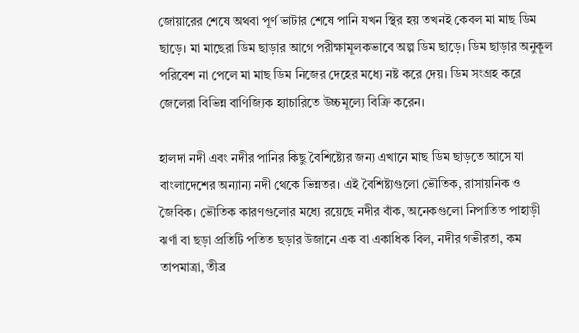জোয়ারের শেষে অথবা পূর্ণ ভাটার শেষে পানি যখন স্থির হয় তখনই কেবল মা মাছ ডিম ছাড়ে। মা মাছেরা ডিম ছাড়ার আগে পরীক্ষামূলকভাবে অল্প ডিম ছাড়ে। ডিম ছাড়ার অনুকূল পরিবেশ না পেলে মা মাছ ডিম নিজের দেহের মধ্যে নষ্ট করে দেয়। ডিম সংগ্রহ করে জেলেরা বিভিন্ন বাণিজ্যিক হ্যাচারিতে উচ্চমূল্যে বিক্রি করেন।

হালদা নদী এবং নদীর পানির কিছু বৈশিষ্ট্যের জন্য এখানে মাছ ডিম ছাড়তে আসে যা বাংলাদেশের অন্যান্য নদী থেকে ভিন্নতর। এই বৈশিষ্ট্যগুলো ভৌতিক, রাসায়নিক ও জৈবিক। ভৌতিক কারণগুলোর মধ্যে রয়েছে নদীর বাঁক, অনেকগুলো নিপাতিত পাহাড়ী ঝর্ণা বা ছড়া প্রতিটি পতিত ছড়ার উজানে এক বা একাধিক বিল, নদীর গভীরতা, কম তাপমাত্রা, তীব্র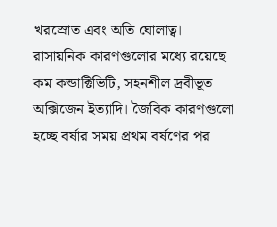খরস্রোত এবং অতি ঘোলাত্ব। রাসায়নিক কারণগুলোর মধ্যে রয়েছে কম কন্ডাক্টিভিটি, সহনশীল দ্রবীভূত অক্সিজেন ইত্যাদি। জৈবিক কারণগুলো হচ্ছে বর্ষার সময় প্রথম বর্ষণের পর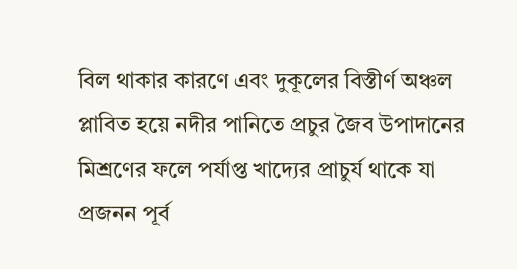বিল থাকার কারণে এবং দুকূলের বিস্তীর্ণ অঞ্চল প্লাবিত হয়ে নদীর পানিতে প্রচুর জৈব উপাদানের মিশ্রণের ফলে পর্যাপ্ত খাদ্যের প্রাচুর্য থাকে যা প্রজনন পূর্ব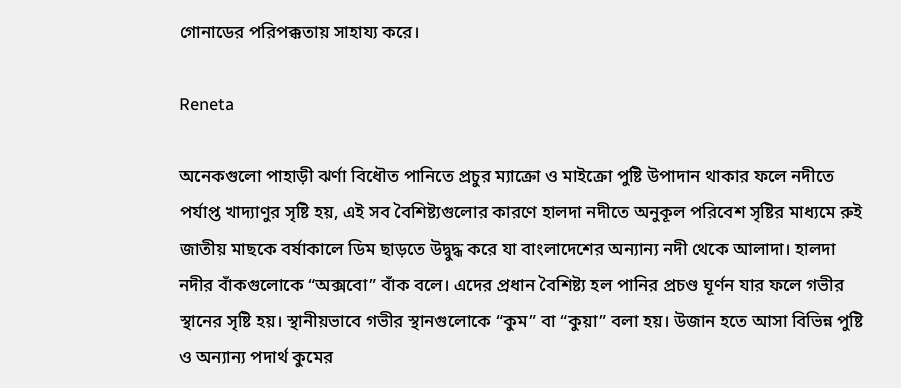গোনাডের পরিপক্কতায় সাহায্য করে।

Reneta

অনেকগুলো পাহাড়ী ঝর্ণা বিধৌত পানিতে প্রচুর ম্যাক্রো ও মাইক্রো পুষ্টি উপাদান থাকার ফলে নদীতে পর্যাপ্ত খাদ্যাণুর সৃষ্টি হয়, এই সব বৈশিষ্ট্যগুলোর কারণে হালদা নদীতে অনুকূল পরিবেশ সৃষ্টির মাধ্যমে রুই জাতীয় মাছকে বর্ষাকালে ডিম ছাড়তে উদ্বুদ্ধ করে যা বাংলাদেশের অন্যান্য নদী থেকে আলাদা। হালদা নদীর বাঁকগুলোকে “অক্সবো” বাঁক বলে। এদের প্রধান বৈশিষ্ট্য হল পানির প্রচণ্ড ঘূর্ণন যার ফলে গভীর স্থানের সৃষ্টি হয়। স্থানীয়ভাবে গভীর স্থানগুলোকে “কুম” বা “কুয়া” বলা হয়। উজান হতে আসা বিভিন্ন পুষ্টি ও অন্যান্য পদার্থ কুমের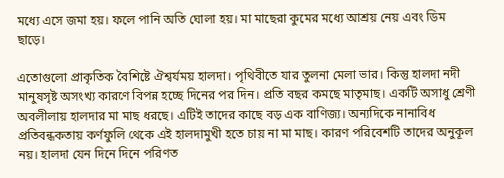মধ্যে এসে জমা হয়। ফলে পানি অতি ঘোলা হয়। মা মাছেরা কুমের মধ্যে আশ্রয় নেয় এবং ডিম ছাড়ে।

এতোগুলো প্রাকৃতিক বৈশিষ্টে ঐশ্বর্যময় হালদা। পৃথিবীতে যার তুলনা মেলা ভার। কিন্তু হালদা নদী মানুষসৃষ্ট অসংখ্য কারণে বিপন্ন হচ্ছে দিনের পর দিন। প্রতি বছর কমছে মাতৃমাছ। একটি অসাধু শ্রেণী অবলীলায় হালদার মা মাছ ধরছে। এটিই তাদের কাছে বড় এক বাণিজ্য। অন্যদিকে নানাবিধ প্রতিবন্ধকতায় কর্ণফুলি থেকে এই হালদামুখী হতে চায় না মা মাছ। কারণ পরিবেশটি তাদের অনুকূল নয়। হালদা যেন দিনে দিনে পরিণত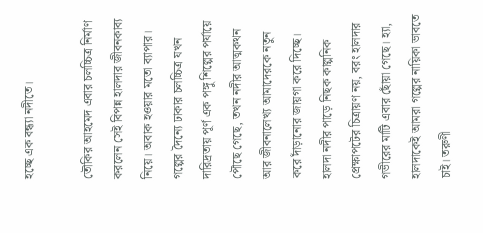হচ্ছে এক বন্ধ্যা নদীতে।

তৌকির আহমেদ এবার চলচ্চিত্র নির্মাণ করলেন সেই বিপন্ন হালদার জীবনকাব্য নিয়ে। অবাক হওয়ার মতো ব্যাপার। গল্পের দৈন্যে ঢাকার চলচ্চিত্র যখন দারিদ্রতায় পূর্ণ এক পঙ্গু শিল্পের পর্যায়ে পৌছে গেছে, তখন নদীর আত্মকথন আর জীবনালেখ্য আমাদেরকে নতুন করে দাঁড়ানোর জায়গা করে দিচ্ছে। হালদা নদীর পাড়ে নিছক কাল্পনিক প্রেক্ষাপটের চিত্রায়ণ নয়, বরং হালদার গভীরের মাটি এবার ছোঁয়া গেছে। হ্যা, হালদাকেই আমরা গল্পের নায়িকা ভাবতে চাই। তরুণী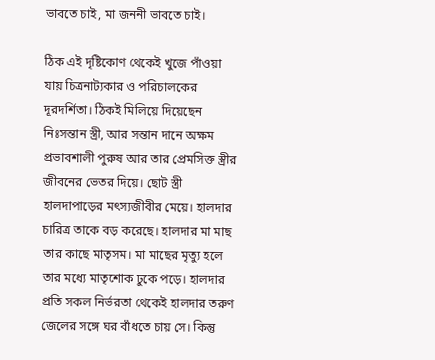ভাবতে চাই, মা জননী ভাবতে চাই।

ঠিক এই দৃষ্টিকোণ থেকেই খুজে পাঁওয়া যায় চিত্রনাট্যকার ও পরিচালকের দূরদর্শিতা। ঠিকই মিলিয়ে দিয়েছেন নিঃসন্তান স্ত্রী, আর সন্তান দানে অক্ষম প্রভাবশালী পুরুষ আর তার প্রেমসিক্ত স্ত্রীর জীবনের ভেতর দিয়ে। ছোট স্ত্রী হালদাপাড়ের মৎস্যজীবীর মেয়ে। হালদার চারিত্র তাকে বড় করেছে। হালদার মা মাছ তার কাছে মাতৃসম। মা মাছের মৃত্যু হলে তার মধ্যে মাতৃশোক ঢুকে পড়ে। হালদার প্রতি সকল নির্ভরতা থেকেই হালদার তরুণ জেলের সঙ্গে ঘর বাঁধতে চায় সে। কিন্তু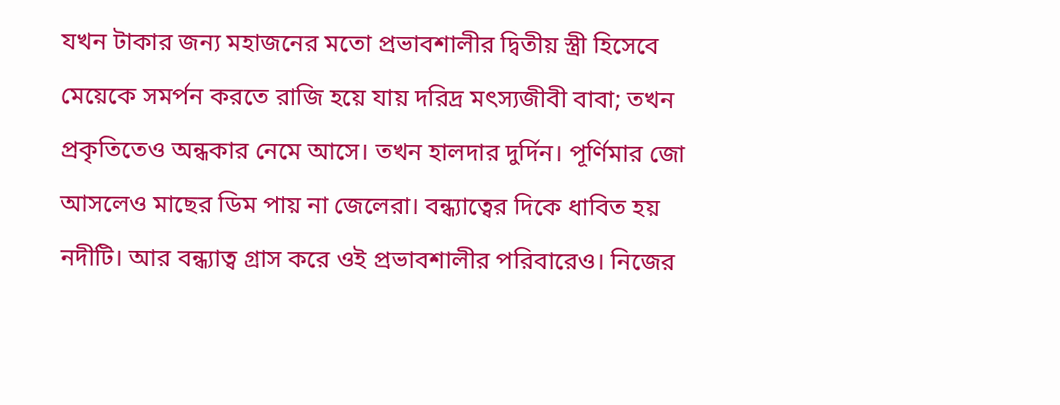যখন টাকার জন্য মহাজনের মতো প্রভাবশালীর দ্বিতীয় স্ত্রী হিসেবে মেয়েকে সমর্পন করতে রাজি হয়ে যায় দরিদ্র মৎস্যজীবী বাবা; তখন প্রকৃতিতেও অন্ধকার নেমে আসে। তখন হালদার দুর্দিন। পূর্ণিমার জো আসলেও মাছের ডিম পায় না জেলেরা। বন্ধ্যাত্বের দিকে ধাবিত হয় নদীটি। আর বন্ধ্যাত্ব গ্রাস করে ওই প্রভাবশালীর পরিবারেও। নিজের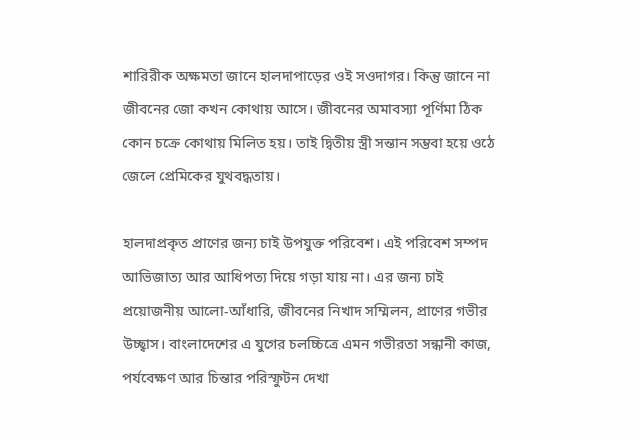শারিরীক অক্ষমতা জানে হালদাপাড়ের ওই সওদাগর। কিন্তু জানে না জীবনের জো কখন কোথায় আসে। জীবনের অমাবস্যা পূর্ণিমা ঠিক কোন চক্রে কোথায় মিলিত হয়। তাই দ্বিতীয় স্ত্রী সন্তান সম্ভবা হয়ে ওঠে জেলে প্রেমিকের যুথবদ্ধতায়।

হালদাপ্রকৃত প্রাণের জন্য চাই উপযুক্ত পরিবেশ। এই পরিবেশ সম্পদ আভিজাত্য আর আধিপত্য দিয়ে গড়া যায় না। এর জন্য চাই প্রয়োজনীয় আলো-আঁধারি, জীবনের নিখাদ সম্মিলন, প্রাণের গভীর উচ্ছ্বাস। বাংলাদেশের এ যুগের চলচ্চিত্রে এমন গভীরতা সন্ধানী কাজ, পর্যবেক্ষণ আর চিন্তার পরিস্ফুটন দেখা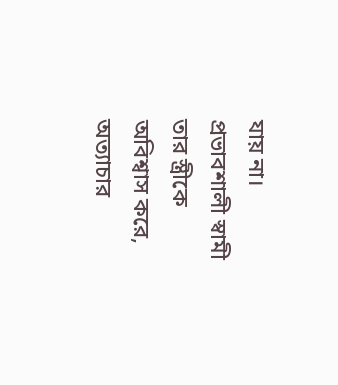যায় না। প্রভাবশালী স্বামী তার স্ত্রীকে অবিশ্বাস করে, অত্যাচার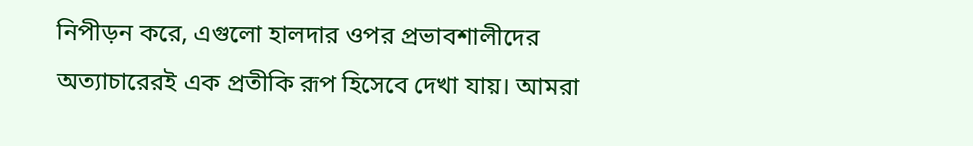নিপীড়ন করে, এগুলো হালদার ওপর প্রভাবশালীদের অত্যাচারেরই এক প্রতীকি রূপ হিসেবে দেখা যায়। আমরা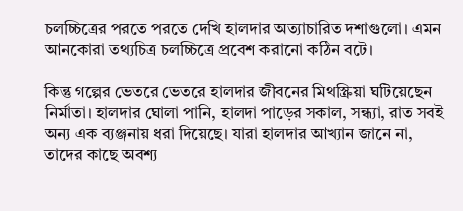চলচ্চিত্রের পরতে পরতে দেখি হালদার অত্যাচারিত দশাগুলো। এমন আনকোরা তথ্যচিত্র চলচ্চিত্রে প্রবেশ করানো কঠিন বটে।

কিন্তু গল্পের ভেতরে ভেতরে হালদার জীবনের মিথস্ক্রিয়া ঘটিয়েছেন নির্মাতা। হালদার ঘোলা পানি, হালদা পাড়ের সকাল, সন্ধ্যা, রাত সবই অন্য এক ব্যঞ্জনায় ধরা দিয়েছে। যারা হালদার আখ্যান জানে না, তাদের কাছে অবশ্য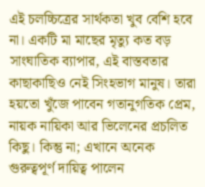এই চলচ্চিত্রের সার্থকতা খুব বেশি হবে না। একটি মা মাছের মৃত্যু কত বড় সাংঘাতিক ব্যাপার, এই বাস্তবতার কাছাকাছিও নেই সিংহভাগ মানুষ। তারা হয়তো খুঁজে পাবেন গতানুগতিক প্রেম, নায়ক নায়িকা আর ভিলেনের প্রচলিত কিছু। কিন্তু না; এখানে অনেক গুরুত্বপূর্ণ দায়িত্ব পালেন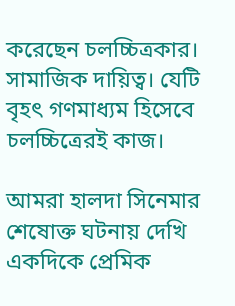করেছেন চলচ্চিত্রকার। সামাজিক দায়িত্ব। যেটি বৃহৎ গণমাধ্যম হিসেবে চলচ্চিত্রেরই কাজ।

আমরা হালদা সিনেমার শেষোক্ত ঘটনায় দেখি একদিকে প্রেমিক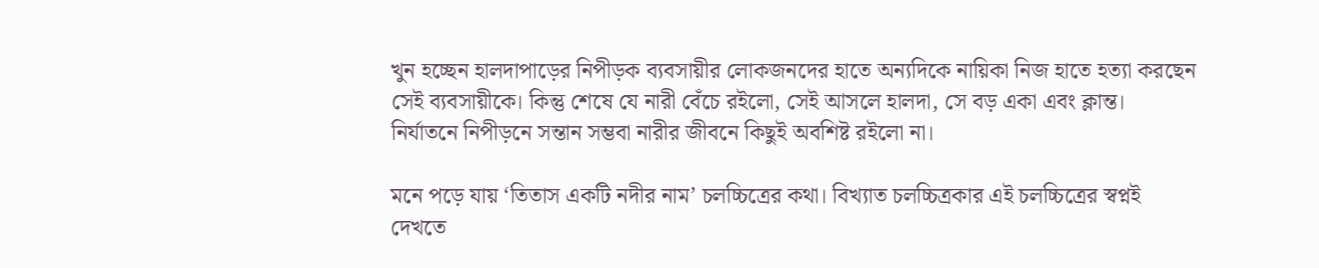খুন হচ্ছেন হালদাপাড়ের নিপীড়ক ব্যবসায়ীর লোকজনদের হাতে অন্যদিকে নায়িকা নিজ হাতে হত্যা করছেন সেই ব্যবসায়ীকে। কিন্তু শেষে যে নারী বেঁচে রইলো, সেই আসলে হালদা, সে বড় একা এবং ক্লান্ত। নির্যাতনে নিপীড়নে সন্তান সম্ভবা নারীর জীবনে কিছুই অবশিষ্ট রইলো না।

মনে পড়ে যায় ‘তিতাস একটি নদীর নাম’ চলচ্চিত্রের কথা। বিখ্যাত চলচ্চিত্রকার এই চলচ্চিত্রের স্বপ্নই দেখতে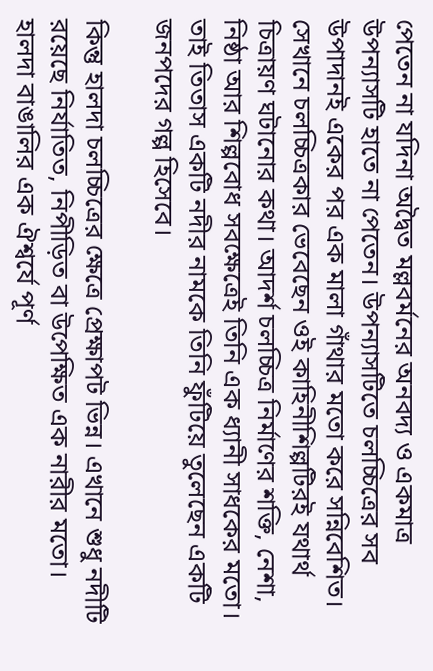পেতেন না যদিনা অদ্বৈত মল্লবর্মনের অনবদ্য ও একমাত্র উপন্যাসটি হাতে না পেতেন। উপন্যাসটিতে চলচ্চিত্রের সব উপাদানই একের পর এক মালা গাঁথার মতো করে সন্নিবেশিত। সেখানে চলচ্চিত্রকার ভেবেছেন ওই কাহিনীশিল্পটিরই যথার্থ চিত্রায়ণ ঘটানোর কথা। আদর্শ চলচ্চিত্র নির্মাণের শক্তি, নেশা, নিষ্ঠা আর শিল্পবোধ সবক্ষেত্রেই তিনি এক ধ্যানী সাধকের মতো। তাই তিতাস একটি নদীর নামকে তিনি ফুঁটিয়ে তুলেছেন একটি জনপদের গল্প হিসেবে।

কিন্তু হালদা চলচ্চিত্রের ক্ষেত্রে প্রেক্ষাপট ভিন্ন। এখানে শুধু নদীটি রয়েছে নির্যাতিত, নিপীড়িত বা উপেক্ষিত এক নারীর মতো। হালদা বাঙালির এক ঐশ্বর্যে পূর্ণ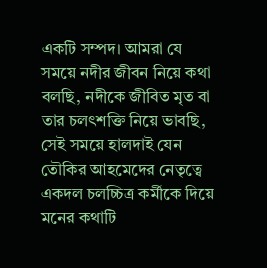একটি সম্পদ। আমরা যে সময়ে নদীর জীবন নিয়ে কথা বলছি, নদীকে জীবিত মৃত বা তার চলৎশক্তি নিয়ে ভাবছি, সেই সময়ে হালদাই যেন তৌকির আহমেদের নেতৃত্বে একদল চলচ্চিত্র কর্মীকে দিয়ে মনের কথাটি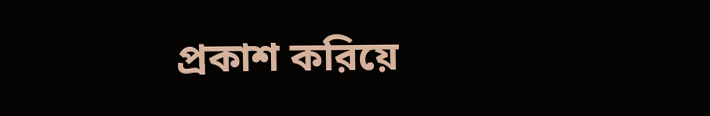প্রকাশ করিয়ে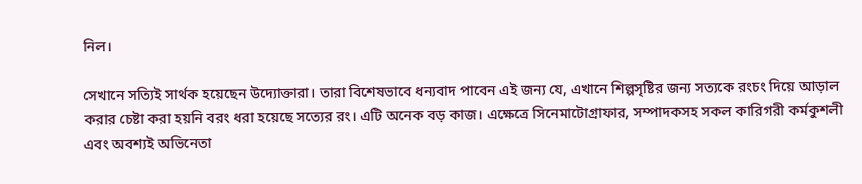নিল।

সেখানে সত্যিই সার্থক হয়েছেন উদ্যোক্তারা। তারা বিশেষভাবে ধন্যবাদ পাবেন এই জন্য যে, এখানে শিল্পসৃষ্টির জন্য সত্যকে রংচং দিয়ে আড়াল করার চেষ্টা করা হয়নি বরং ধরা হয়েছে সত্যের রং। এটি অনেক বড় কাজ। এক্ষেত্রে সিনেমাটোগ্রাফার, সম্পাদকসহ সকল কারিগরী কর্মকুশলী এবং অবশ্যই অভিনেতা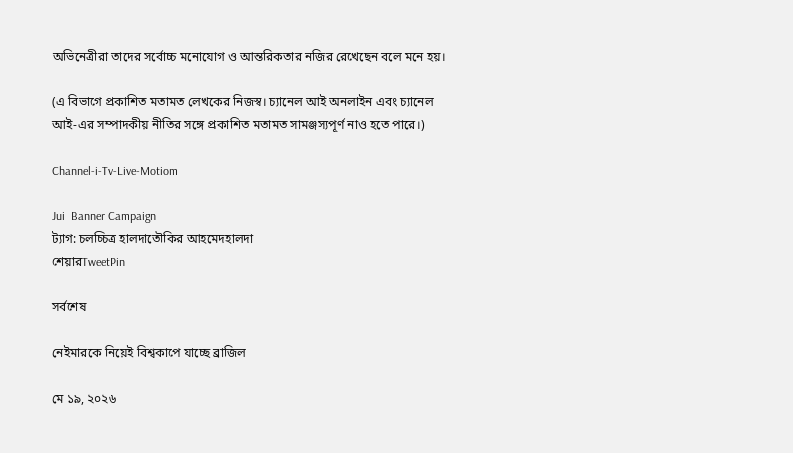অভিনেত্রীরা তাদের সর্বোচ্চ মনোযোগ ও আন্তরিকতার নজির রেখেছেন বলে মনে হয়।

(এ বিভাগে প্রকাশিত মতামত লেখকের নিজস্ব। চ্যানেল আই অনলাইন এবং চ্যানেল আই-এর সম্পাদকীয় নীতির সঙ্গে প্রকাশিত মতামত সামঞ্জস্যপূর্ণ নাও হতে পারে।)

Channel-i-Tv-Live-Motiom

Jui  Banner Campaign
ট্যাগ: চলচ্চিত্র হালদাতৌকির আহমেদহালদা
শেয়ারTweetPin

সর্বশেষ

নেইমারকে নিয়েই বিশ্বকাপে যাচ্ছে ব্রাজিল

মে ১৯, ২০২৬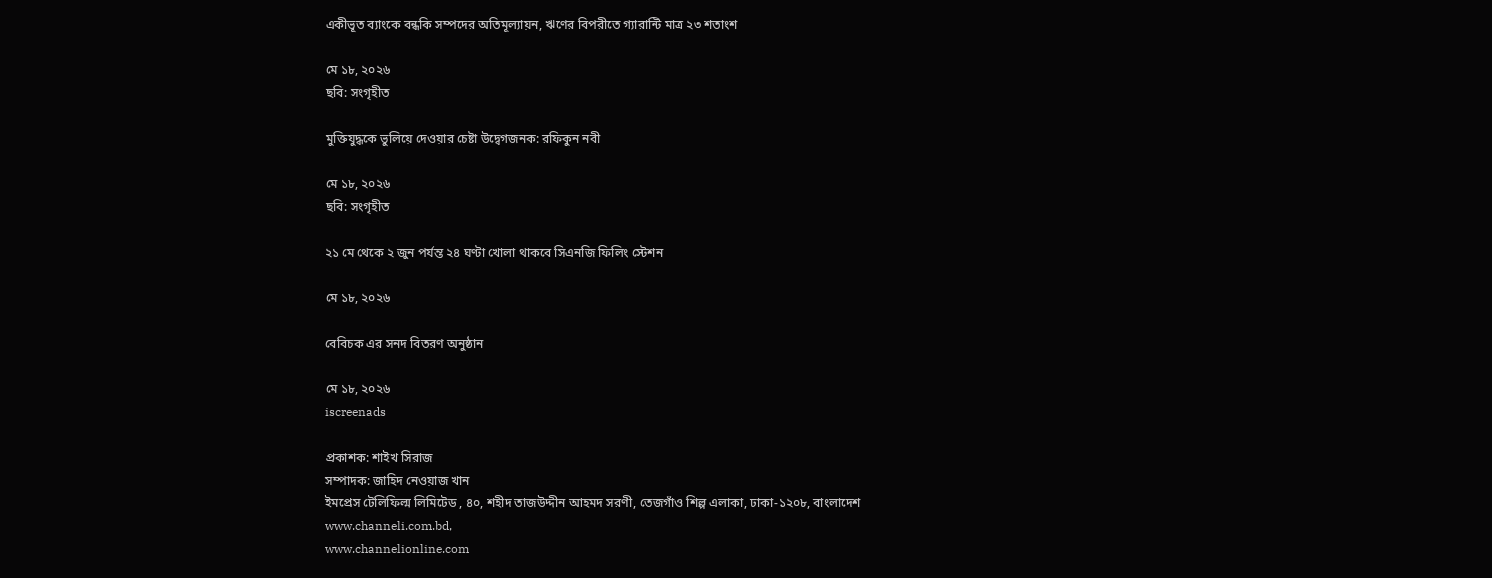একীভূত ব্যাংকে বন্ধকি সম্পদের অতিমূল্যায়ন, ঋণের বিপরীতে গ্যারান্টি মাত্র ২৩ শতাংশ

মে ১৮, ২০২৬
ছবি: সংগৃহীত

মুক্তিযুদ্ধকে ভুলিয়ে দেওয়ার চেষ্টা উদ্বেগজনক: রফিকুন নবী

মে ১৮, ২০২৬
ছবি: সংগৃহীত

২১ মে থেকে ২ জুন পর্যন্ত ২৪ ঘণ্টা খোলা থাকবে সিএনজি ফিলিং স্টেশন

মে ১৮, ২০২৬

বেবিচক এর সনদ বিতরণ অনুষ্ঠান

মে ১৮, ২০২৬
iscreenads

প্রকাশক: শাইখ সিরাজ
সম্পাদক: জাহিদ নেওয়াজ খান
ইমপ্রেস টেলিফিল্ম লিমিটেড , ৪০, শহীদ তাজউদ্দীন আহমদ সরণী, তেজগাঁও শিল্প এলাকা, ঢাকা-১২০৮, বাংলাদেশ
www.channeli.com.bd,
www.channelionline.com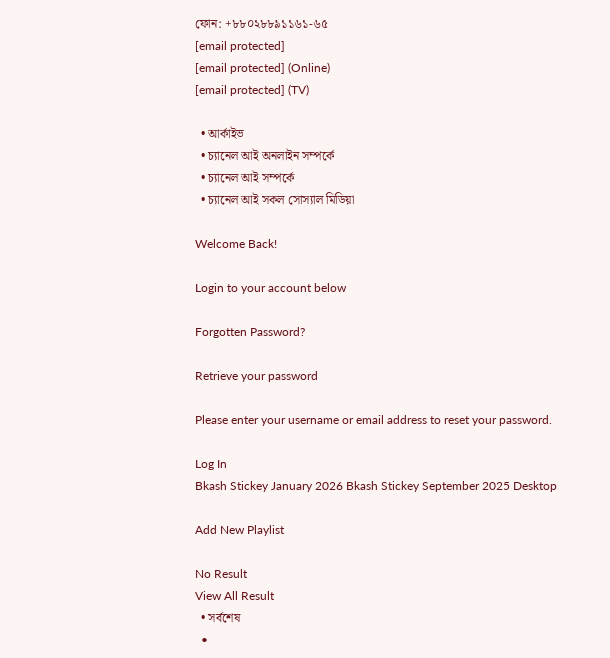ফোন: +৮৮০২৮৮৯১১৬১-৬৫
[email protected]
[email protected] (Online)
[email protected] (TV)

  • আর্কাইভ
  • চ্যানেল আই অনলাইন সম্পর্কে
  • চ্যানেল আই সম্পর্কে
  • চ্যানেল আই সকল সোস্যাল মিডিয়া

Welcome Back!

Login to your account below

Forgotten Password?

Retrieve your password

Please enter your username or email address to reset your password.

Log In
Bkash Stickey January 2026 Bkash Stickey September 2025 Desktop

Add New Playlist

No Result
View All Result
  • সর্বশেষ
  •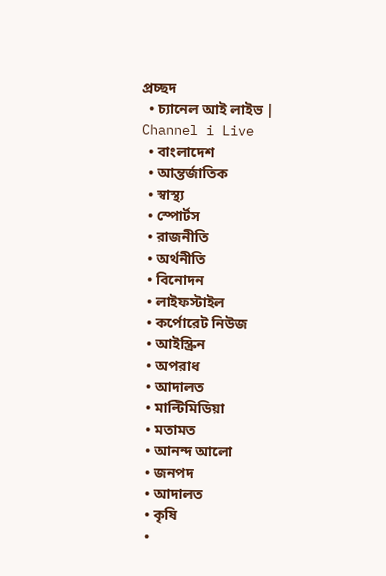প্রচ্ছদ
  • চ্যানেল আই লাইভ | Channel i Live
  • বাংলাদেশ
  • আন্তর্জাতিক
  • স্বাস্থ্য
  • স্পোর্টস
  • রাজনীতি
  • অর্থনীতি
  • বিনোদন
  • লাইফস্টাইল
  • কর্পোরেট নিউজ
  • আইস্ক্রিন
  • অপরাধ
  • আদালত
  • মাল্টিমিডিয়া
  • মতামত
  • আনন্দ আলো
  • জনপদ
  • আদালত
  • কৃষি
  •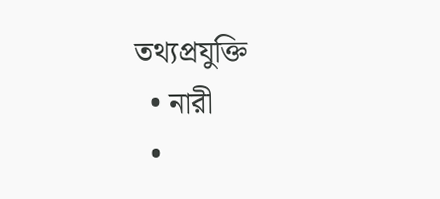তথ্যপ্রযুক্তি
  • নারী
  •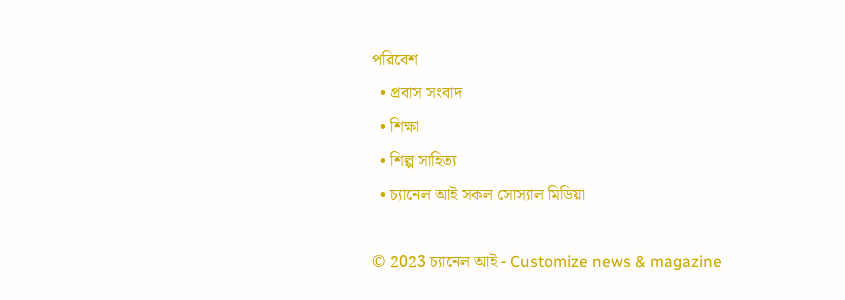পরিবেশ
  • প্রবাস সংবাদ
  • শিক্ষা
  • শিল্প সাহিত্য
  • চ্যানেল আই সকল সোস্যাল মিডিয়া

© 2023 চ্যানেল আই - Customize news & magazine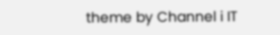theme by Channel i IT